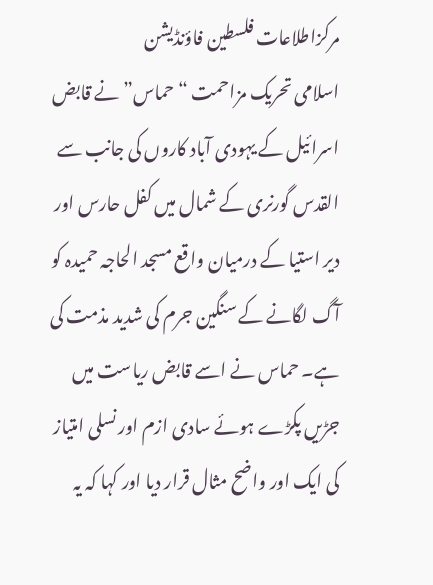مرکزاطلاعات فلسطین فاؤنڈیشن
اسلامی تحریک مزاحمت “حماس” نے قابض اسرائیل کے یہودی آباد کاروں کی جانب سے القدس گورنری کے شمال میں کفل حارس اور دیر استیا کے درمیان واقع مسجد الحاجہ حمیدہ کو آگ لگانے کے سنگین جرم کی شدید مذمت کی ہے۔ حماس نے اسے قابض ریاست میں جڑیں پکڑے ہوئے سادی ازم اور نسلی امتیاز کی ایک اور واضح مثال قرار دیا اور کہا کہ یہ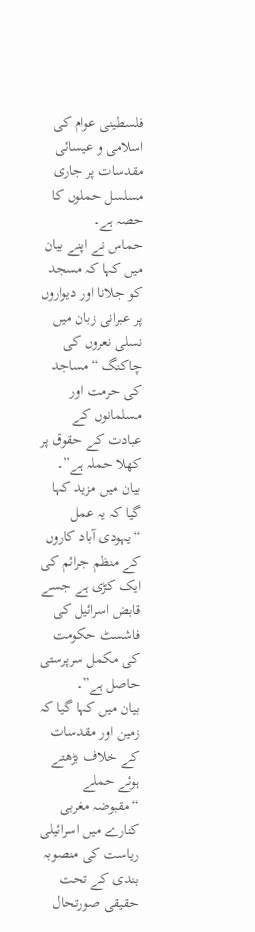فلسطینی عوام کی اسلامی و عیسائی مقدسات پر جاری مسلسل حملوں کا حصہ ہے۔
حماس نے اپنے بیان میں کہا کہ مسجد کو جلانا اور دیواروں پر عبرانی زبان میں نسلی نعروں کی چاکنگ “مساجد کی حرمت اور مسلمانوں کے عبادت کے حقوق پر کھلا حملہ ہے”۔ بیان میں مزید کہا گیا کہ یہ عمل “یہودی آباد کاروں کے منظم جرائم کی ایک کڑی ہے جسے قابض اسرائیل کی فاشسٹ حکومت کی مکمل سرپرستی حاصل ہے”۔
بیان میں کہا گیا کہ زمین اور مقدسات کے خلاف بڑھتے ہوئے حملے “مقبوضہ مغربی کنارے میں اسرائیلی ریاست کی منصوبہ بندی کے تحت حقیقی صورتحال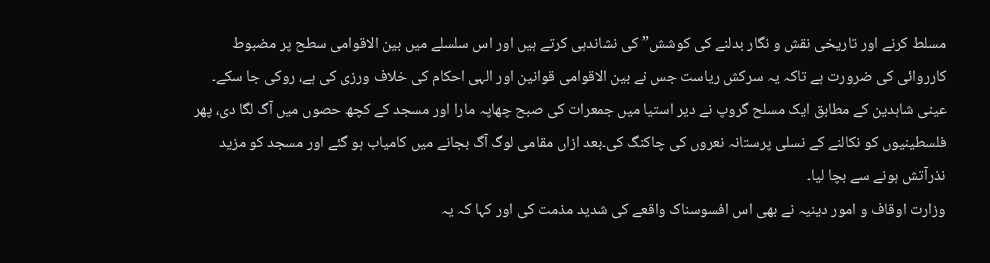مسلط کرنے اور تاریخی نقش و نگار بدلنے کی کوشش” کی نشاندہی کرتے ہیں اور اس سلسلے میں بین الاقوامی سطح پر مضبوط کارروائی کی ضرورت ہے تاکہ یہ سرکش ریاست جس نے بین الاقوامی قوانین اور الہی احکام کی خلاف ورزی کی ہے، روکی جا سکے۔
عینی شاہدین کے مطابق ایک مسلح گروپ نے دیر استیا میں جمعرات کی صبح چھاپہ مارا اور مسجد کے کچھ حصوں میں آگ لگا دی، پھر فلسطینیوں کو نکالنے کے نسلی پرستانہ نعروں کی چاکنگ کی۔بعد ازاں مقامی لوگ آگ بجانے میں کامیاب ہو گئے اور مسجد کو مزید نذرآتش ہونے سے بچا لیا۔
وزارت اوقاف و امور دینیہ نے بھی اس افسوسناک واقعے کی شدید مذمت کی اور کہا کہ یہ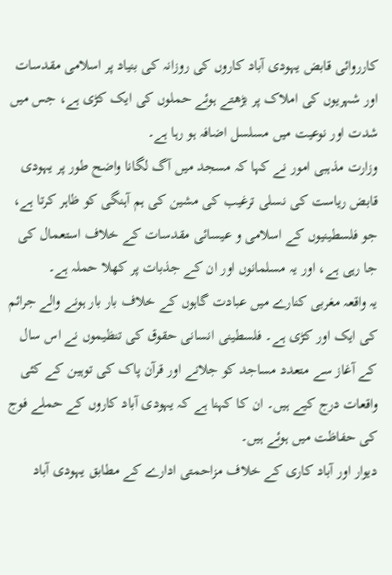کارروائی قابض یہودی آباد کاروں کی روزانہ کی بنیاد پر اسلامی مقدسات اور شہریوں کی املاک پر بڑھتے ہوئے حملوں کی ایک کڑی ہے، جس میں شدت اور نوعیت میں مسلسل اضافہ ہو رہا ہے۔
وزارت مذہبی امور نے کہا کہ مسجد میں آگ لگانا واضح طور پر یہودی قابض ریاست کی نسلی ترغیب کی مشین کی ہم آہنگی کو ظاہر کرتا ہے، جو فلسطینیوں کے اسلامی و عیسائی مقدسات کے خلاف استعمال کی جا رہی ہے، اور یہ مسلمانوں اور ان کے جذبات پر کھلا حملہ ہے۔
یہ واقعہ مغربی کنارے میں عبادت گاہوں کے خلاف بار بار ہونے والے جرائم کی ایک اور کڑی ہے۔ فلسطینی انسانی حقوق کی تنظیموں نے اس سال کے آغاز سے متعدد مساجد کو جلانے اور قرآن پاک کی توہین کے کئی واقعات درج کیے ہیں۔ ان کا کہنا ہے کہ یہودی آباد کاروں کے حملے فوج کی حفاظت میں ہوئے ہیں۔
دیوار اور آباد کاری کے خلاف مزاحمتی ادارے کے مطابق یہودی آباد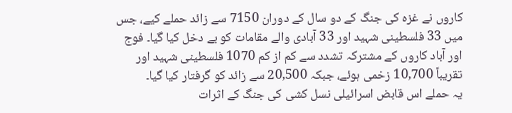کاروں نے غزہ کی جنگ کے دو سال کے دوران 7150 سے زائد حملے کیے، جس میں 33 فلسطینی شہید اور 33 آبادی والے مقامات کو بے دخل کیا گیا۔ فوج اور آباد کاروں کے مشترکہ تشدد سے کم از کم 1070 فلسطینی شہید اور تقریباً 10,700 زخمی ہوئے، جبکہ 20,500 سے زائد کو گرفتار کیا گیا۔
یہ حملے اس قابض اسرائیلی نسل کشی کی جنگ کے اثرات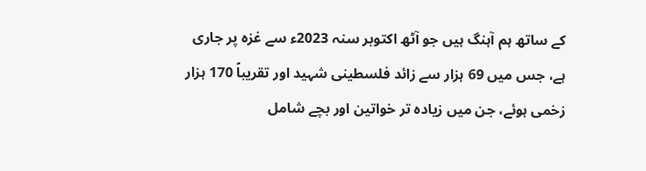کے ساتھ ہم آہنگ ہیں جو آٹھ اکتوبر سنہ 2023ء سے غزہ پر جاری ہے، جس میں 69 ہزار سے زائد فلسطینی شہید اور تقریباً 170 ہزار زخمی ہوئے، جن میں زیادہ تر خواتین اور بچے شامل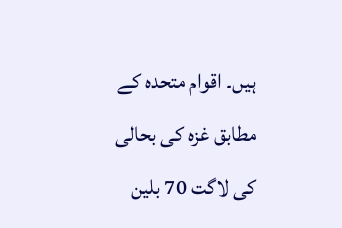ہیں۔ اقوام متحدہ کے مطابق غزہ کی بحالی کی لاگت 70 بلین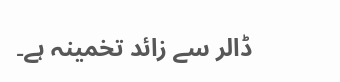ڈالر سے زائد تخمینہ ہے۔